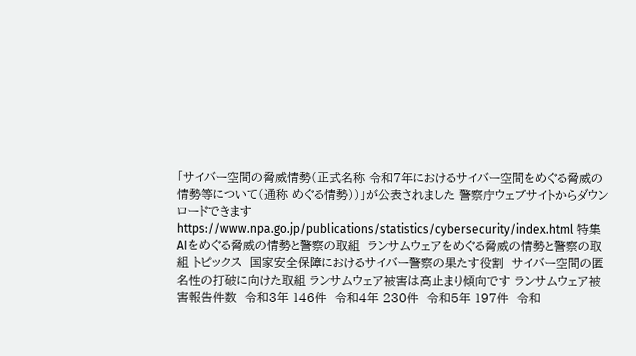「サイバー空間の脅威情勢(正式名称 令和7年におけるサイバー空間をめぐる脅威の情勢等について(通称 めぐる情勢))」が公表されました 警察庁ウェブサイトからダウンロードできます https://www.npa.go.jp/publications/statistics/cybersecurity/index.html 特集  AIをめぐる脅威の情勢と警察の取組  ランサムウェアをめぐる脅威の情勢と警察の取組 トピックス  国家安全保障におけるサイバー警察の果たす役割  サイバー空間の匿名性の打破に向けた取組 ランサムウェア被害は高止まり傾向です ランサムウェア被害報告件数  令和3年 146件  令和4年 230件  令和5年 197件  令和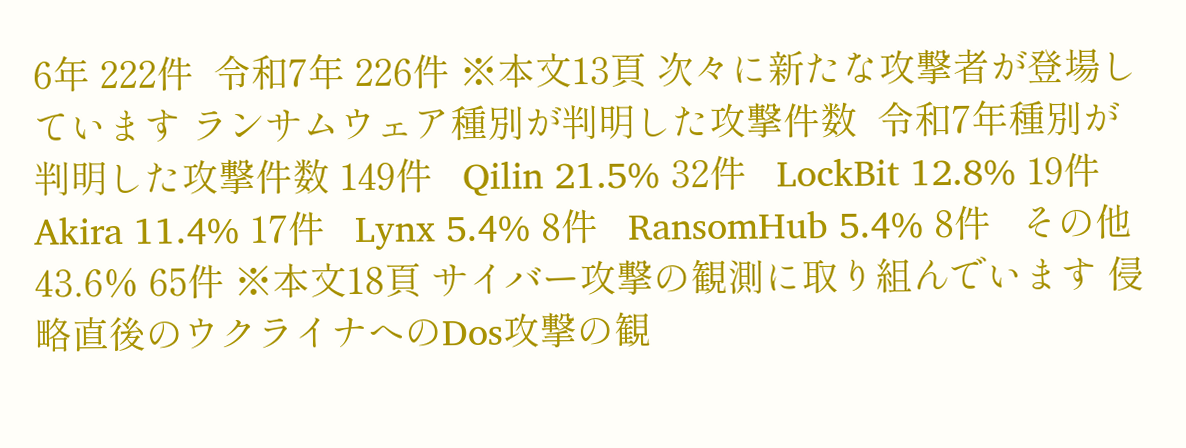6年 222件  令和7年 226件 ※本文13頁 次々に新たな攻撃者が登場しています ランサムウェア種別が判明した攻撃件数  令和7年種別が判明した攻撃件数 149件   Qilin 21.5% 32件   LockBit 12.8% 19件   Akira 11.4% 17件   Lynx 5.4% 8件   RansomHub 5.4% 8件   その他 43.6% 65件 ※本文18頁 サイバー攻撃の観測に取り組んでいます 侵略直後のウクライナへのDos攻撃の観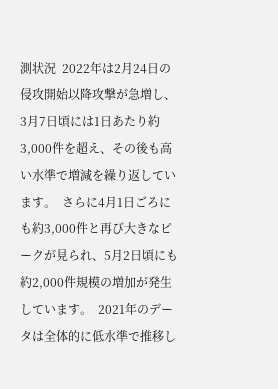測状況  2022年は2月24日の侵攻開始以降攻撃が急増し、3月7日頃には1日あたり約3,000件を超え、その後も高い水準で増減を繰り返しています。  さらに4月1日ごろにも約3,000件と再び大きなピークが見られ、5月2日頃にも約2,000件規模の増加が発生しています。  2021年のデータは全体的に低水準で推移し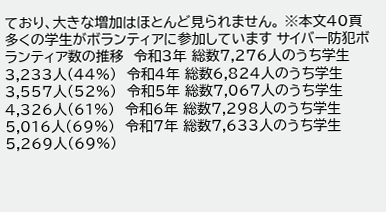ており、大きな増加はほとんど見られません。 ※本文40頁 多くの学生がボランティアに参加しています サイバー防犯ボランティア数の推移  令和3年 総数7,276人のうち学生3,233人(44%)  令和4年 総数6,824人のうち学生3,557人(52%)  令和5年 総数7,067人のうち学生4,326人(61%)  令和6年 総数7,298人のうち学生5,016人(69%)  令和7年 総数7,633人のうち学生5,269人(69%)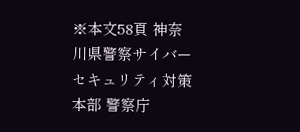※本文58頁 神奈川県警察サイバーセキュリティ対策本部 警察庁